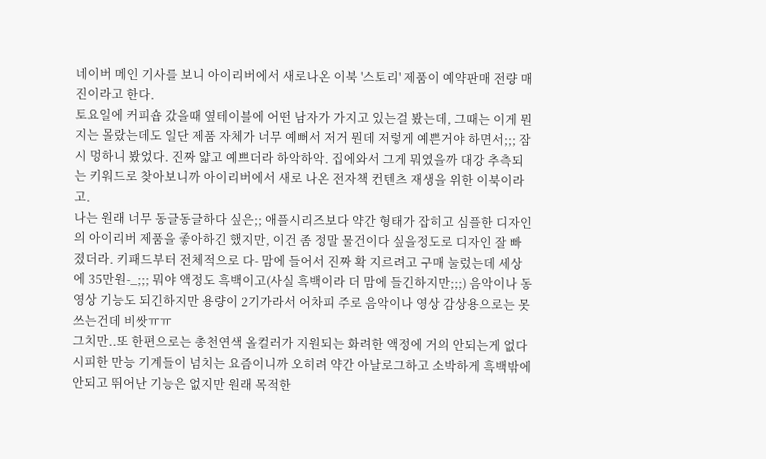네이버 메인 기사를 보니 아이리버에서 새로나온 이북 '스토리' 제품이 예약판매 전량 매진이라고 한다.
토요일에 커피숍 갔을때 옆테이블에 어떤 남자가 가지고 있는걸 봤는데, 그때는 이게 뭔지는 몰랐는데도 일단 제품 자체가 너무 예뻐서 저거 뭔데 저렇게 예쁜거야 하면서;;; 잠시 멍하니 봤었다. 진짜 얇고 예쁘더라 하악하악. 집에와서 그게 뭐였을까 대강 추측되는 키워드로 찾아보니까 아이리버에서 새로 나온 전자책 컨텐츠 재생을 위한 이북이라고.
나는 원래 너무 동글동글하다 싶은;; 애플시리즈보다 약간 형태가 잡히고 심플한 디자인의 아이리버 제품을 좋아하긴 했지만, 이건 좀 정말 물건이다 싶을정도로 디자인 잘 빠졌더라. 키패드부터 전체적으로 다- 맘에 들어서 진짜 확 지르려고 구매 눌렀는데 세상에 35만원-_;;; 뭐야 액정도 흑백이고(사실 흑백이라 더 맘에 들긴하지만;;;) 음악이나 동영상 기능도 되긴하지만 용량이 2기가라서 어차피 주로 음악이나 영상 감상용으로는 못쓰는건데 비쌋ㅠㅠ
그치만..또 한편으로는 총천연색 올컬러가 지원되는 화려한 액정에 거의 안되는게 없다시피한 만능 기계들이 넘치는 요즘이니까 오히려 약간 아날로그하고 소박하게 흑백밖에 안되고 뛰어난 기능은 없지만 원래 목적한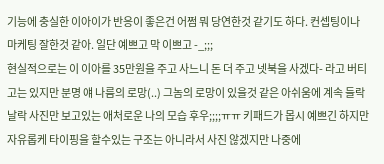기능에 충실한 이아이가 반응이 좋은건 어쩜 뭐 당연한것 같기도 하다. 컨셉팅이나 마케팅 잘한것 같아. 일단 예쁘고 막 이쁘고 -_;;;
현실적으로는 이 이아를 35만원을 주고 사느니 돈 더 주고 넷북을 사겠다- 라고 버티고는 있지만 분명 얘 나름의 로망(..) 그놈의 로망이 있을것 같은 아쉬움에 계속 들락 날락 사진만 보고있는 애처로운 나의 모습 후우;;;;ㅠㅠ 키패드가 몹시 예쁘긴 하지만 자유롭케 타이핑을 할수있는 구조는 아니라서 사진 않겠지만 나중에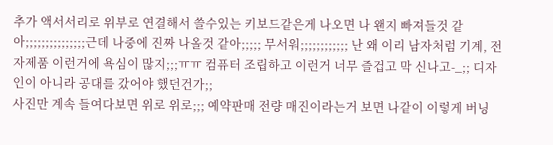추가 액서서리로 위부로 연결해서 쓸수있는 키보드같은게 나오면 나 왠지 빠져들것 같아;;;;;;;;;;;;;;;근데 나중에 진짜 나올것 같아;;;;; 무서워;;;;;;;;;;;; 난 왜 이리 남자처럼 기계, 전자제품 이런거에 욕심이 많지;;;ㅠㅠ 컴퓨터 조립하고 이런거 너무 즐겁고 막 신나고-_;; 디자인이 아니라 공대를 갔어야 했던건가;;
사진만 계속 들여다보면 위로 위로;;; 예약판매 전량 매진이라는거 보면 나같이 이렇게 버닝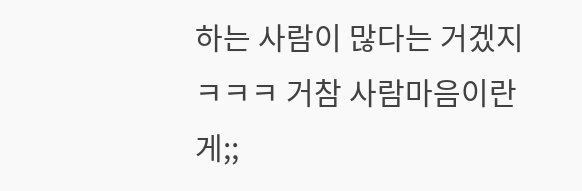하는 사람이 많다는 거겠지ㅋㅋㅋ 거참 사람마음이란게;;